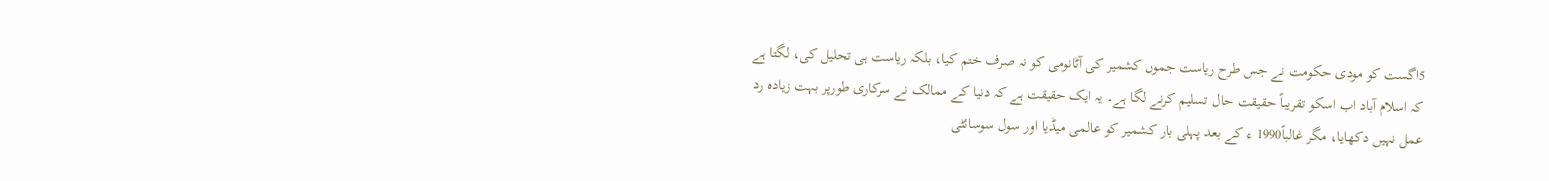5اگست کو مودی حکومت نے جس طرح ریاست جموں کشمیر کی آٹانومی کو نہ صرف ختم کیا، بلکہ ریاست ہی تحلیل کی، لگتا ہے کہ اسلام آباد اب اسکو تقریباً حقیقت حال تسلیم کرنے لگا ہے۔ یہ ایک حقیقت ہے کہ دنیا کے ممالک نے سرکاری طورپر بہت زیادہ رد عمل نہیں دکھایا، مگر غالباً1990 ء کے بعد پہلی بار کشمیر کو عالمی میڈیا اور سول سوسائٹی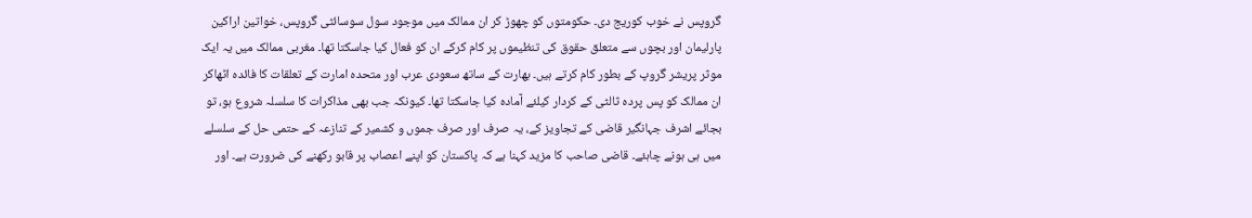گروپس نے خوب کوریج دی۔ حکومتوں کو چھوڑ کر ان ممالک میں موجود سول سوسائٹی گروپس، خواتین اراکین پارلیمان اور بچوں سے متعلق حقوق کی تنظیموں پر کام کرکے ان کو فعال کیا جاسکتا تھا۔ مغربی ممالک میں یہ ایک موثر پریشر گروپ کے بطور کام کرتے ہیں۔ بھارت کے ساتھ سعودی عرب اور متحدہ امارت کے تعلقات کا فائدہ اٹھاکر ان ممالک کو پس پردہ ثالثی کے کردار کیلئے آمادہ کیا جاسکتا تھا۔ کیونکہ جب بھی مذاکرات کا سلسلہ شروع ہو، تو بجائے اشرف جہانگیر قاضی کے تجاویز کے، یہ صرف اور صرف جموں و کشمیر کے تنازعہ کے حتمی حل کے سلسلے میں ہی ہونے چاہئے۔ قاضی صاحب کا مزید کہنا ہے کہ پاکستان کو اپنے اعصاب پر قابو رکھنے کی ضرورت ہے۔ اور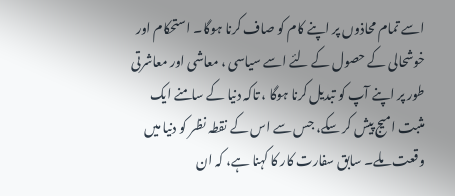اسے تمام محاذوں پر اپنے کام کو صاف کرنا ہوگا۔ استحکام اور خوشحالی کے حصول کے لئے اسے سیاسی ، معاشی اور معاشرتی طور پر اپنے آپ کو تبدیل کرنا ہوگا ، تاکہ دنیا کے سامنے ایک مثبت امیج پیش کر سکے، جس سے اس کے نقطہ نظر کو دنیا میں وقعت ملے۔ سابق سفارت کار کا کہنا ہے، کہ ان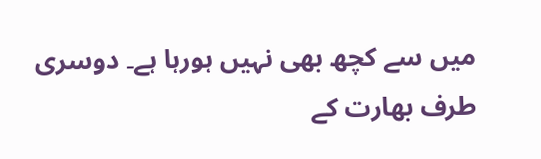میں سے کچھ بھی نہیں ہورہا ہے۔ دوسری طرف بھارت کے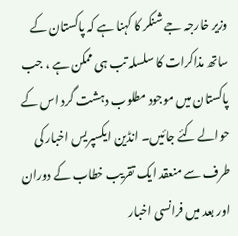وزیر خارجہ جے شنکر کا کہنا ہے کہ پاکستان کے ساتھ مذاکرات کا سلسلہ تب ہی ممکن ہے ، جب پاکستان میں موجود مطلوب دہشت گرد اس کے حوالے کئے جائیں۔ انڈین ایکسپریس اخبار کی طرف سے منعقد ایک تقریب خطاب کے دوران اور بعد میں فرانسی اخبار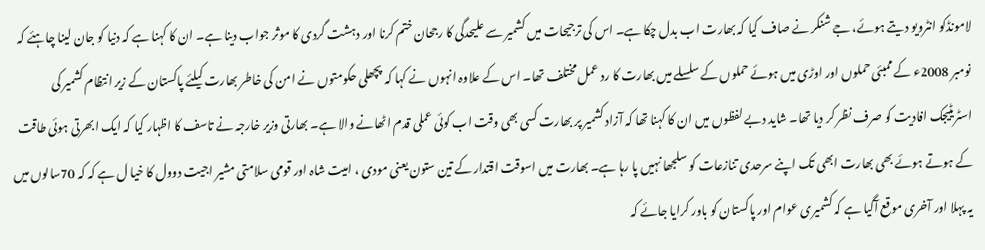لامونڈکو انٹرویو دیتے ہوئے، جے شنکر نے صاف کیا کہ بھارت اب بدل چکا ہے۔ اس کی ترجیحات میں کشمیر سے علیحدگی کا رجحان ختم کرنا اور دہشت گردی کا موثر جواب دینا ہے۔ ان کا کہنا ہے کہ دنیا کو جان لینا چاہئے کہ نومبر 2008ء کے ممبئی حملوں اور اوڑی میں ہوئے حملوں کے سلسلے میں بھارت کا رد عمل مختلف تھا۔ اس کے علاوہ انہوں نے کہا کہ پچھلی حکومتوں نے امن کی خاطر بھارت کیلئے پاکستان کے زیر انتظام کشمیر کی اسٹریٹیجک افادیت کو صرف نظر کر دیا تھا۔ شاید دبے لفظوں میں ان کا کہنا تھا کہ آزاد کشمیر پر بھارت کسی بھی وقت اب کوئی عملی قدم اٹھانے والا ہے۔ بھارتی وزیر خارجہ نے تاسف کا اظہار کیا کہ ایک ابھرتی ہوئی طاقت کے ہوتے ہوئے بھی بھارت ابھی تک اپنے سرحدی تنازعات کو سلجھا نہیں پا رہا ہے۔ بھارت میں اسوقت اقتدار کے تین ستون یعنی مودی ، امیت شاہ اور قومی سلامتی مشیر اجیت دوول کا خیا ل ہے کہ کہ 70سالوں میں یہ پہلا اور آخری موقع آگیا ہے کہ کشمیری عوام اور پاکستان کو باور کرایا جائے کہ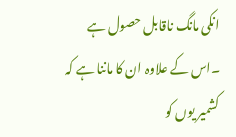انکی مانگ ناقابل حصول ہے ۔اس کے علاوہ ان کا ماننا ہے کہ کشمیر یوں کو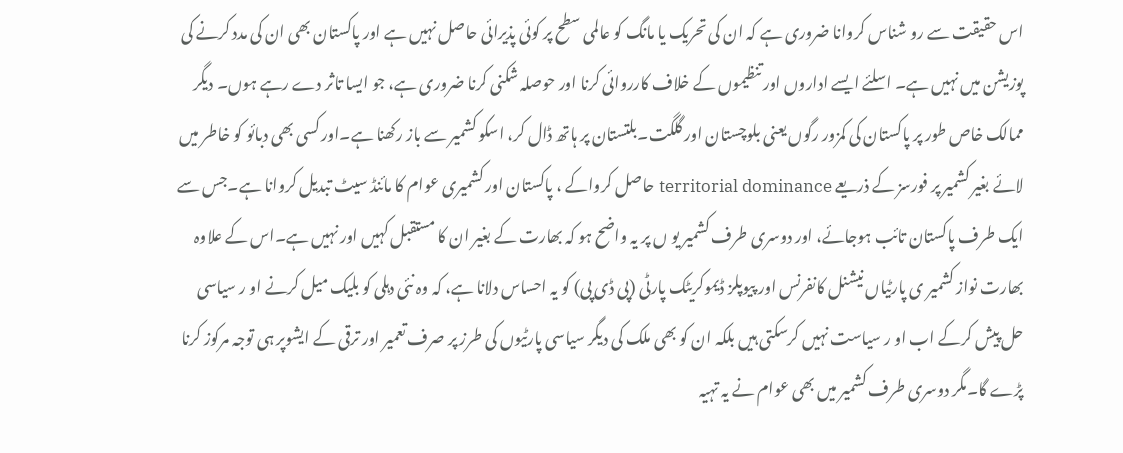اس حقیقت سے رو شناس کروانا ضروری ہے کہ ان کی تحریک یا مانگ کو عالمی سطح پر کوئی پذیرائی حاصل نہیں ہے اور پاکستان بھی ان کی مدد کرنے کی پوزیشن میں نہیں ہے۔ اسلئے ایسے اداروں اور تنظیموں کے خلاف کارروائی کرنا اور حوصلہ شکنی کرنا ضروری ہے، جو ایسا تاثر دے رہے ہوں۔ دیگر ممالک خاص طور پر پاکستان کی کمزور رگوں یعنی بلوچستان اور گلگت۔بلتستان پر ہاتھ ڈال کر، اسکو کشمیر سے باز رکھنا ہے۔اور کسی بھی دبائو کو خاطر میں لائے بغیر کشمیر پر فورسز کے ذریعے territorial dominance حاصل کرواکے ، پاکستان اور کشمیری عوام کا مائنڈ سیٹ تبدیل کروانا ہے۔جس سے ایک طرف پاکستان تائب ہوجائے، اور دوسری طرف کشمیر یو ں پر یہ واضح ہو کہ بھارت کے بغیر ان کا مستقبل کہیں اور نہیں ہے۔اس کے علاوہ بھارت نواز کشمیر ی پارٹیاں نیشنل کانفرنس اور پیوپلز ڈیموکریٹک پارٹی (پی ڈی پی) کو یہ احساس دلانا ہے، کہ وہ نئی دہلی کو بلیک میل کرنے او ر سیاسی حل پیش کرکے اب او ر سیاست نہیں کرسکتی ہیں بلکہ ان کو بھی ملک کی دیگر سیاسی پارٹیوں کی طرز پر صرف تعمیر اور ترقی کے ایشوپر ہی توجہ مرکوز کرنا پڑے گا۔مگر دوسری طرف کشمیر میں بھی عوام نے یہ تہیہ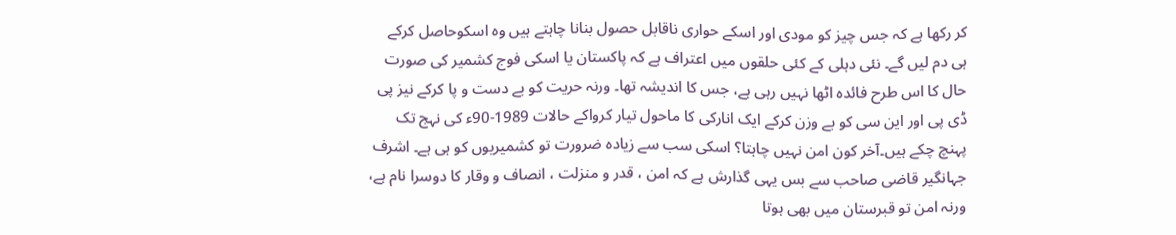کر رکھا ہے کہ جس چیز کو مودی اور اسکے حواری ناقابل حصول بنانا چاہتے ہیں وہ اسکوحاصل کرکے ہی دم لیں گے۔ نئی دہلی کے کئی حلقوں میں اعتراف ہے کہ پاکستان یا اسکی فوج کشمیر کی صورت حال کا اس طرح فائدہ اٹھا نہیں رہی ہے، جس کا اندیشہ تھا۔ ورنہ حریت کو بے دست و پا کرکے نیز پی ڈی پی اور این سی کو بے وزن کرکے ایک انارکی کا ماحول تیار کرواکے حالات 1989-90ء کی نہج تک پہنچ چکے ہیں۔آخر کون امن نہیں چاہتا؟ اسکی سب سے زیادہ ضرورت تو کشمیریوں کو ہی ہے۔ اشرف جہانگیر قاضی صاحب سے بس یہی گذارش ہے کہ امن ، قدر و منزلت ، انصاف و وقار کا دوسرا نام ہے، ورنہ امن تو قبرستان میں بھی ہوتا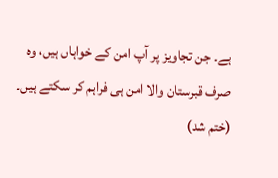ہے۔ جن تجاویز پر آپ امن کے خواہاں ہیں، وہ صرف قبرستان والا امن ہی فراہم کر سکتے ہیں۔ (ختم شد)